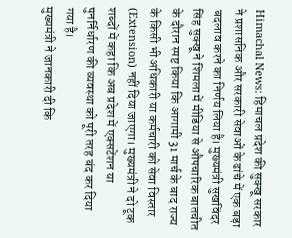Himachal News: हिमाचल प्रदेश की सुक्खू सरकार ने प्रशासनिक और सरकारी सेवाओं के ढांचे में एक बड़ा बदलाव करने का निर्णय लिया है। मुख्यमंत्री सुखविंदर सिंह सुक्खू ने शिमला में मीडिया से औपचारिक बातचीत के दौरान स्पष्ट किया कि आगामी 31 मार्च के बाद राज्य के किसी भी अधिकारी या कर्मचारी को सेवा विस्तार (Extension) नहीं दिया जाएगा। मुख्यमंत्री ने दो टूक शब्दों में कहा कि अब प्रदेश में एक्सटेंशन या पुनर्निर्धारण की व्यवस्था को पूरी तरह बंद कर दिया गया है।
मुख्यमंत्री ने जानकारी दी कि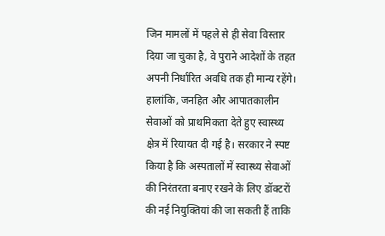जिन मामलों में पहले से ही सेवा विस्तार दिया जा चुका है, वे पुराने आदेशों के तहत अपनी निर्धारित अवधि तक ही मान्य रहेंगे। हालांकि, जनहित और आपातकालीन सेवाओं को प्राथमिकता देते हुए स्वास्थ्य क्षेत्र में रियायत दी गई है। सरकार ने स्पष्ट किया है कि अस्पतालों में स्वास्थ्य सेवाओं की निरंतरता बनाए रखने के लिए डॉक्टरों की नई नियुक्तियां की जा सकती हैं ताकि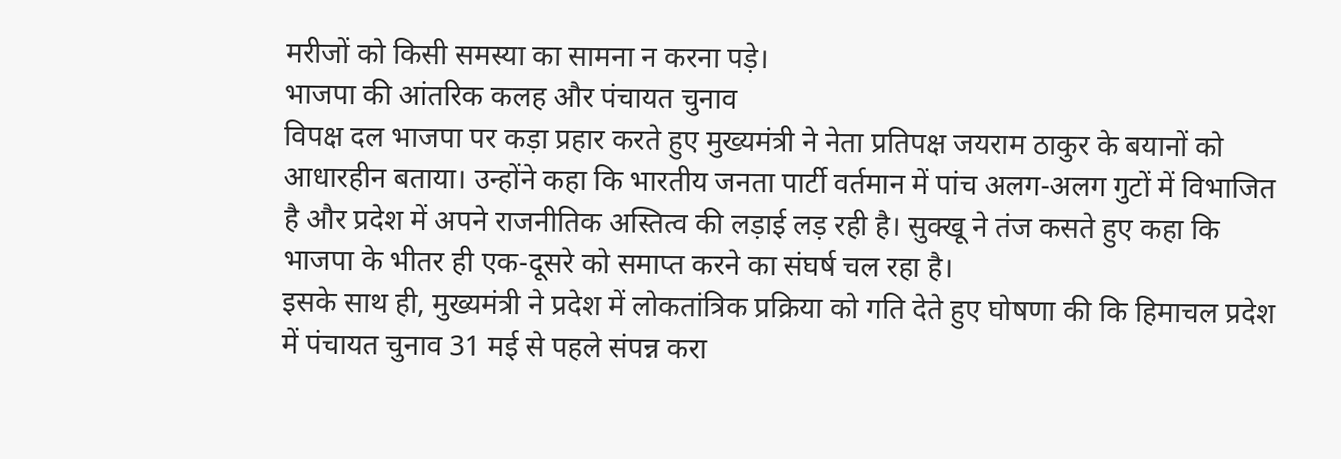मरीजों को किसी समस्या का सामना न करना पड़े।
भाजपा की आंतरिक कलह और पंचायत चुनाव
विपक्ष दल भाजपा पर कड़ा प्रहार करते हुए मुख्यमंत्री ने नेता प्रतिपक्ष जयराम ठाकुर के बयानों को आधारहीन बताया। उन्होंने कहा कि भारतीय जनता पार्टी वर्तमान में पांच अलग-अलग गुटों में विभाजित है और प्रदेश में अपने राजनीतिक अस्तित्व की लड़ाई लड़ रही है। सुक्खू ने तंज कसते हुए कहा कि भाजपा के भीतर ही एक-दूसरे को समाप्त करने का संघर्ष चल रहा है।
इसके साथ ही, मुख्यमंत्री ने प्रदेश में लोकतांत्रिक प्रक्रिया को गति देते हुए घोषणा की कि हिमाचल प्रदेश में पंचायत चुनाव 31 मई से पहले संपन्न करा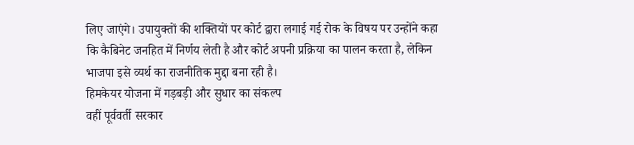लिए जाएंगे। उपायुक्तों की शक्तियों पर कोर्ट द्वारा लगाई गई रोक के विषय पर उन्होंने कहा कि कैबिनेट जनहित में निर्णय लेती है और कोर्ट अपनी प्रक्रिया का पालन करता है, लेकिन भाजपा इसे व्यर्थ का राजनीतिक मुद्दा बना रही है।
हिमकेयर योजना में गड़बड़ी और सुधार का संकल्प
वहीं पूर्ववर्ती सरकार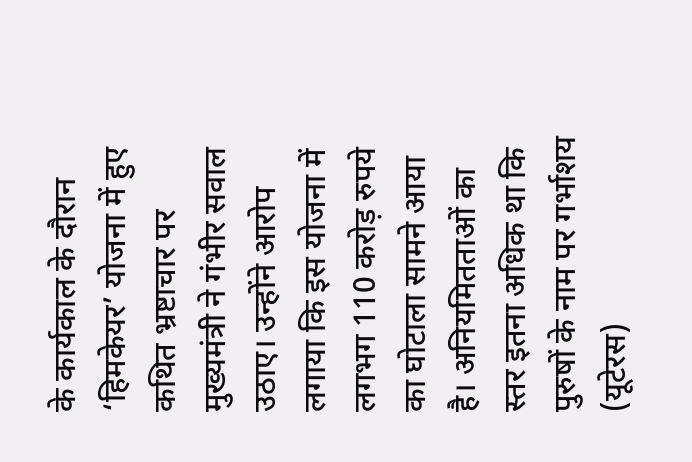के कार्यकाल के दौरान ‘हिमकेयर’ योजना में हुए कथित भ्रष्टाचार पर मुख्यमंत्री ने गंभीर सवाल उठाए। उन्होंने आरोप लगाया कि इस योजना में लगभग 110 करोड़ रुपये का घोटाला सामने आया है। अनियमितताओं का स्तर इतना अधिक था कि पुरुषों के नाम पर गर्भाशय (यूटेरस)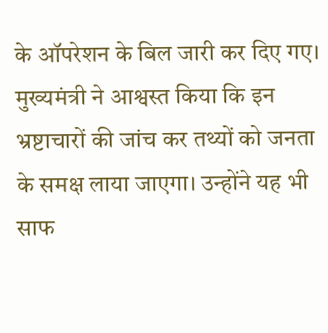के ऑपरेशन के बिल जारी कर दिए गए।
मुख्यमंत्री ने आश्वस्त किया कि इन भ्रष्टाचारों की जांच कर तथ्यों को जनता के समक्ष लाया जाएगा। उन्होंने यह भी साफ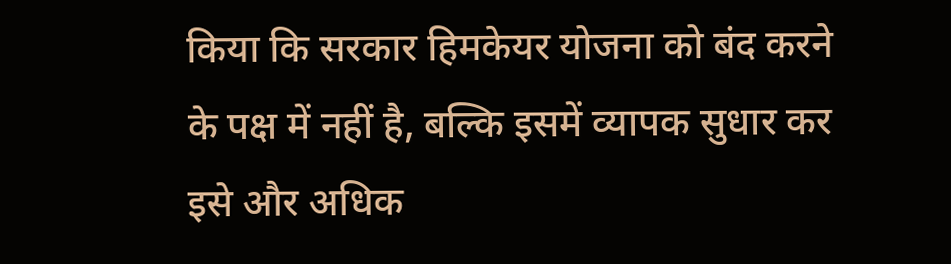किया कि सरकार हिमकेयर योजना को बंद करने के पक्ष में नहीं है, बल्कि इसमें व्यापक सुधार कर इसे और अधिक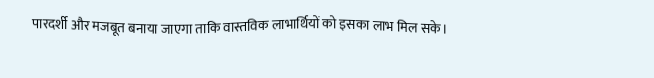पारदर्शी और मजबूत बनाया जाएगा ताकि वास्तविक लाभार्थियों को इसका लाभ मिल सके।